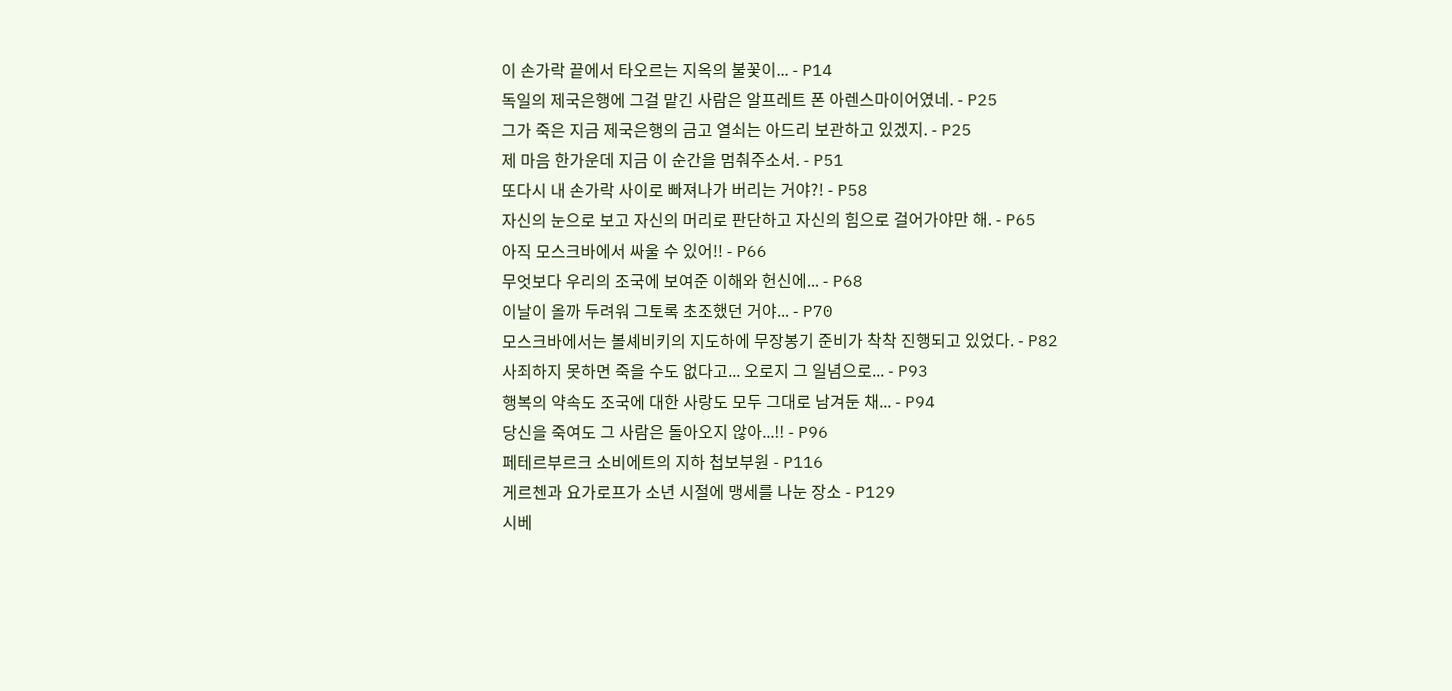이 손가락 끝에서 타오르는 지옥의 불꽃이... - P14
독일의 제국은행에 그걸 맡긴 사람은 알프레트 폰 아렌스마이어였네. - P25
그가 죽은 지금 제국은행의 금고 열쇠는 아드리 보관하고 있겠지. - P25
제 마음 한가운데 지금 이 순간을 멈춰주소서. - P51
또다시 내 손가락 사이로 빠져나가 버리는 거야?! - P58
자신의 눈으로 보고 자신의 머리로 판단하고 자신의 힘으로 걸어가야만 해. - P65
아직 모스크바에서 싸울 수 있어!! - P66
무엇보다 우리의 조국에 보여준 이해와 헌신에... - P68
이날이 올까 두려워 그토록 초조했던 거야... - P70
모스크바에서는 볼셰비키의 지도하에 무장봉기 준비가 착착 진행되고 있었다. - P82
사죄하지 못하면 죽을 수도 없다고... 오로지 그 일념으로... - P93
행복의 약속도 조국에 대한 사랑도 모두 그대로 남겨둔 채... - P94
당신을 죽여도 그 사람은 돌아오지 않아...!! - P96
페테르부르크 소비에트의 지하 첩보부원 - P116
게르첸과 요가로프가 소년 시절에 맹세를 나눈 장소 - P129
시베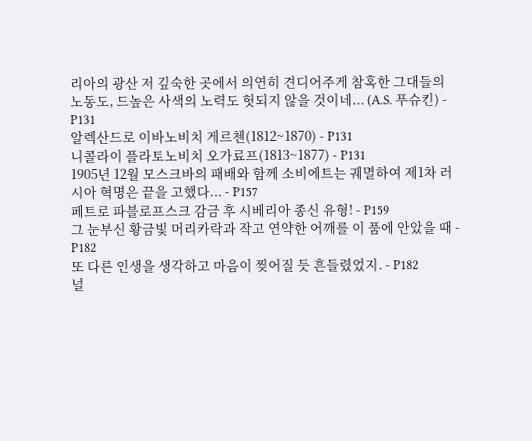리아의 광산 저 깊숙한 곳에서 의연히 견디어주게 참혹한 그대들의 노동도, 드높은 사색의 노력도 헛되지 않을 것이네... (A.S. 푸슈킨) - P131
알렉산드로 이바노비치 게르첸(1812~1870) - P131
니콜라이 플라토노비치 오가료프(1813~1877) - P131
1905년 12월 모스크바의 패배와 함께 소비에트는 궤멸하여 제1차 러시아 혁명은 끝을 고했다... - P157
페트로 파블로프스크 감금 후 시베리아 종신 유형! - P159
그 눈부신 황금빛 머리카락과 작고 연약한 어깨를 이 품에 안았을 때 - P182
또 다른 인생을 생각하고 마음이 찢어질 듯 흔들렸었지. - P182
널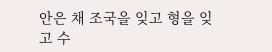안은 채 조국을 잊고 형을 잊고 수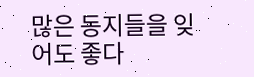많은 동지들을 잊어도 좋다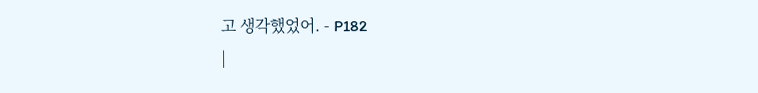고 생각했었어. - P182
|